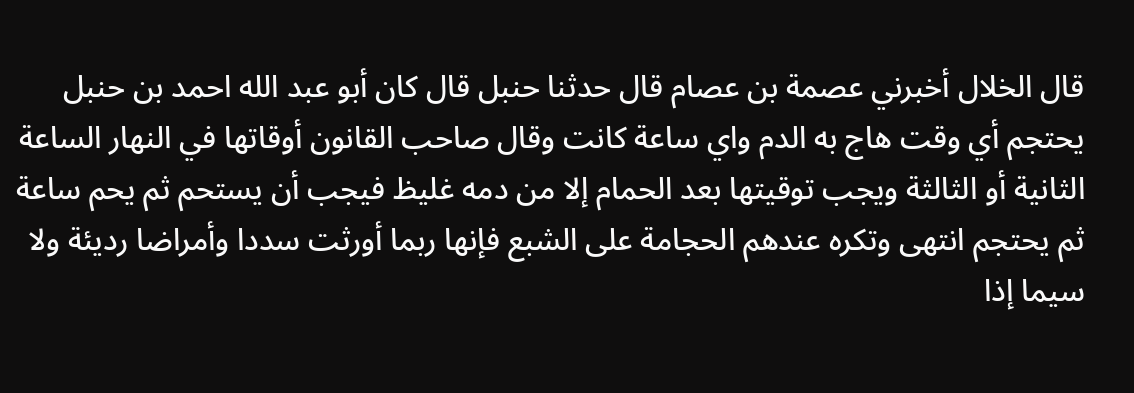قال الخلال أخبرني عصمة بن عصام قال حدثنا حنبل قال كان أبو عبد الله احمد بن حنبل يحتجم أي وقت هاج به الدم واي ساعة كانت وقال صاحب القانون أوقاتها في النهار الساعة الثانية أو الثالثة ويجب توقيتها بعد الحمام إلا من دمه غليظ فيجب أن يستحم ثم يحم ساعة ثم يحتجم انتهى وتكره عندهم الحجامة على الشبع فإنها ربما أورثت سددا وأمراضا رديئة ولا سيما إذا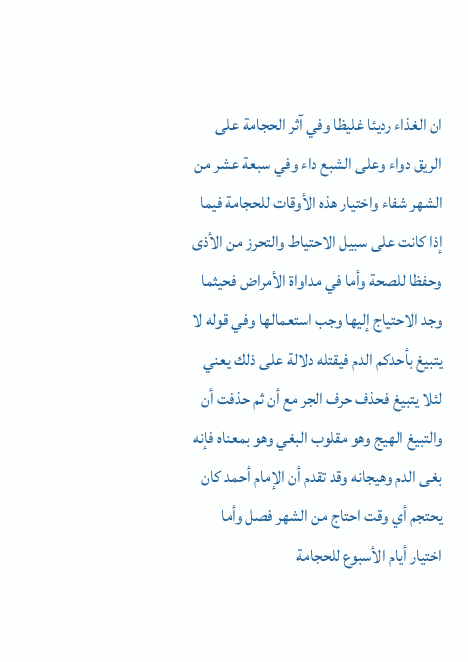ان الغذاء رديئا غليظا وفي آثر الحجامة على الريق دواء وعلى الشبع داء وفي سبعة عشر من الشهر شفاء واختيار هذه الأوقات للحجامة فيما إذا كانت على سبيل الاحتياط والتحرز من الأذى وحفظا للصحة وأما في مداواة الأمراض فحيثما وجد الاحتياج إليها وجب استعمالها وفي قوله لا يتبيغ بأحدكم الدم فيقتله دلالة على ذلك يعني لئلا يتبيغ فحذف حرف الجر مع أن ثم حذفت أن والتبيغ الهيج وهو مقلوب البغي وهو بمعناه فإنه بغى الدم وهيجانه وقد تقدم أن الإمام أحمد كان يحتجم أي وقت احتاج من الشهر فصل وأما اختيار أيام الأسبوع للحجامة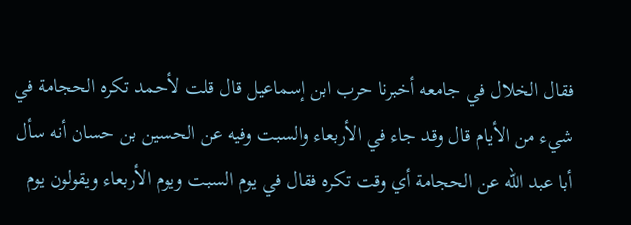فقال الخلال في جامعه أخبرنا حرب ابن إسماعيل قال قلت لأحمد تكره الحجامة في شيء من الأيام قال وقد جاء في الأربعاء والسبت وفيه عن الحسين بن حسان أنه سأل أبا عبد الله عن الحجامة أي وقت تكره فقال في يوم السبت ويوم الأربعاء ويقولون يوم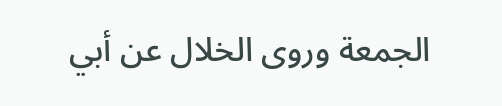الجمعة وروى الخلال عن أبي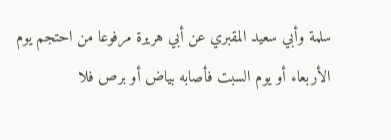سلمة وأبي سعيد المقبري عن أبي هريرة مرفوعا من احتجم يوم الأربعاء أو يوم السبت فأصابه بياض أو برص فلا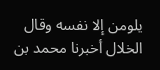يلومن إلا نفسه وقال الخلال أخبرنا محمد بن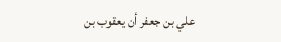علي بن جعفر أن يعقوب بن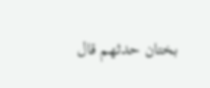بختان حدثهم قال